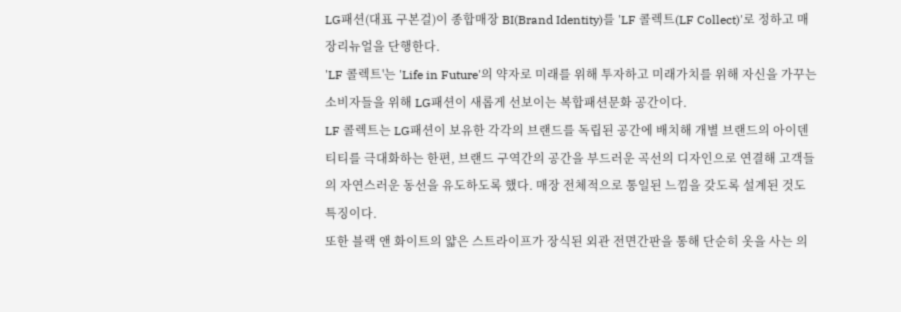LG패션(대표 구본걸)이 종합매장 BI(Brand Identity)를 'LF 콜렉트(LF Collect)'로 정하고 매장리뉴얼을 단행한다.
'LF 콜렉트'는 'Life in Future'의 약자로 미래를 위해 투자하고 미래가치를 위해 자신을 가꾸는 소비자들을 위해 LG패션이 새롭게 선보이는 복합패션문화 공간이다.
LF 콜렉트는 LG패션이 보유한 각각의 브랜드를 독립된 공간에 배치해 개별 브랜드의 아이덴티티를 극대화하는 한편, 브랜드 구역간의 공간을 부드러운 곡선의 디자인으로 연결해 고객들의 자연스러운 동선을 유도하도록 했다. 매장 전체적으로 통일된 느낌을 갖도록 설계된 것도 특징이다.
또한 블랙 앤 화이트의 얇은 스트라이프가 장식된 외관 전면간판을 통해 단순히 옷을 사는 의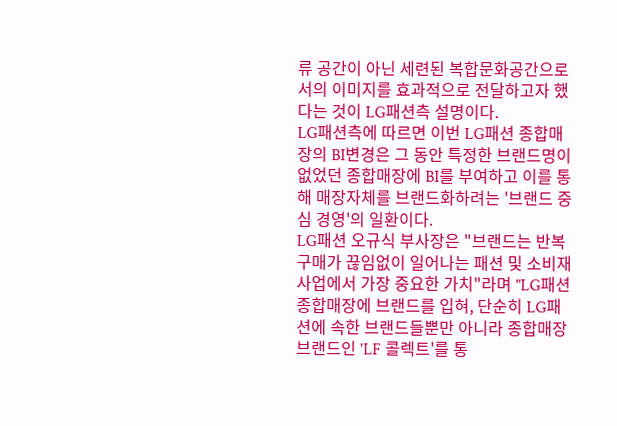류 공간이 아닌 세련된 복합문화공간으로서의 이미지를 효과적으로 전달하고자 했다는 것이 LG패션측 설명이다.
LG패션측에 따르면 이번 LG패션 종합매장의 BI변경은 그 동안 특정한 브랜드명이 없었던 종합매장에 BI를 부여하고 이를 통해 매장자체를 브랜드화하려는 '브랜드 중심 경영'의 일환이다.
LG패션 오규식 부사장은 "브랜드는 반복구매가 끊임없이 일어나는 패션 및 소비재 사업에서 가장 중요한 가치"라며 "LG패션 종합매장에 브랜드를 입혀, 단순히 LG패션에 속한 브랜드들뿐만 아니라 종합매장 브랜드인 'LF 콜렉트'를 통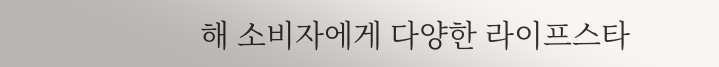해 소비자에게 다양한 라이프스타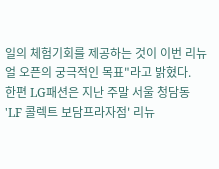일의 체험기회를 제공하는 것이 이번 리뉴얼 오픈의 궁극적인 목표"라고 밝혔다.
한편 LG패션은 지난 주말 서울 청담동 'LF 콜렉트 보담프라자점' 리뉴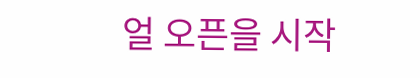얼 오픈을 시작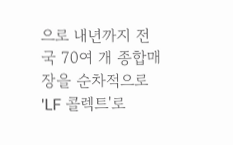으로 내년까지 전국 70여 개 종합매장을 순차적으로 'LF 콜렉트'로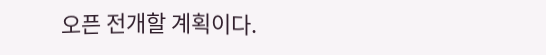오픈 전개할 계획이다.